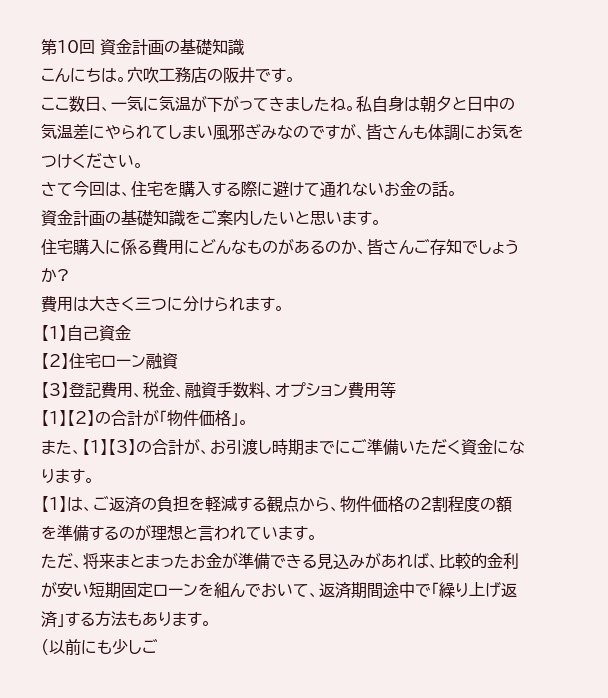第10回 資金計画の基礎知識
こんにちは。穴吹工務店の阪井です。
ここ数日、一気に気温が下がってきましたね。私自身は朝夕と日中の気温差にやられてしまい風邪ぎみなのですが、皆さんも体調にお気をつけください。
さて今回は、住宅を購入する際に避けて通れないお金の話。
資金計画の基礎知識をご案内したいと思います。
住宅購入に係る費用にどんなものがあるのか、皆さんご存知でしょうか?
費用は大きく三つに分けられます。
【1】自己資金
【2】住宅ローン融資
【3】登記費用、税金、融資手数料、オプション費用等
【1】【2】の合計が「物件価格」。
また、【1】【3】の合計が、お引渡し時期までにご準備いただく資金になります。
【1】は、ご返済の負担を軽減する観点から、物件価格の2割程度の額を準備するのが理想と言われています。
ただ、将来まとまったお金が準備できる見込みがあれば、比較的金利が安い短期固定ローンを組んでおいて、返済期間途中で「繰り上げ返済」する方法もあります。
(以前にも少しご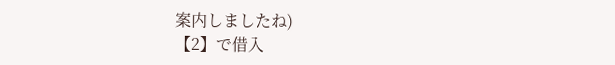案内しましたね)
【2】で借入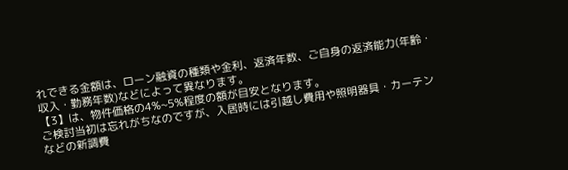れできる金額は、ローン融資の種類や金利、返済年数、ご自身の返済能力(年齢・収入・勤務年数)などによって異なります。
【3】は、物件価格の4%~5%程度の額が目安となります。
ご検討当初は忘れがちなのですが、入居時には引越し費用や照明器具・カーテンなどの新調費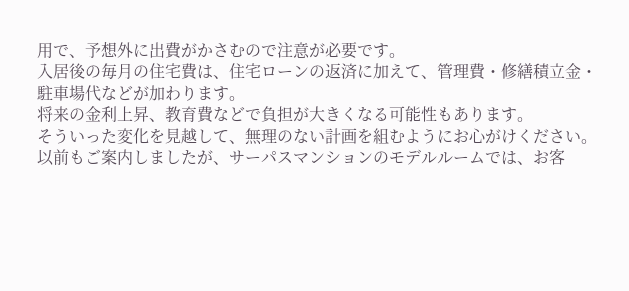用で、予想外に出費がかさむので注意が必要です。
入居後の毎月の住宅費は、住宅ローンの返済に加えて、管理費・修繕積立金・駐車場代などが加わります。
将来の金利上昇、教育費などで負担が大きくなる可能性もあります。
そういった変化を見越して、無理のない計画を組むようにお心がけください。
以前もご案内しましたが、サーパスマンションのモデルルームでは、お客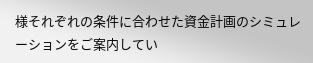様それぞれの条件に合わせた資金計画のシミュレーションをご案内してい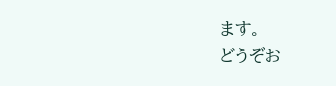ます。
どうぞお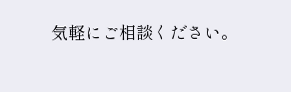気軽にご相談ください。